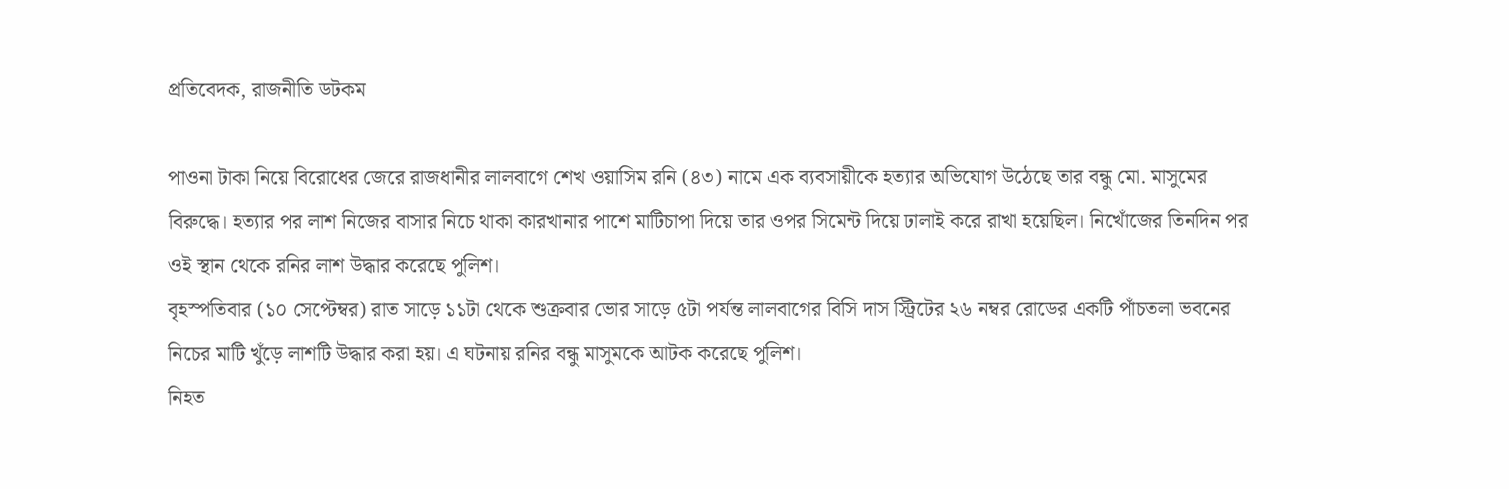প্রতিবেদক, রাজনীতি ডটকম

পাওনা টাকা নিয়ে বিরোধের জেরে রাজধানীর লালবাগে শেখ ওয়াসিম রনি (৪৩) নামে এক ব্যবসায়ীকে হত্যার অভিযোগ উঠেছে তার বন্ধু মো. মাসুমের বিরুদ্ধে। হত্যার পর লাশ নিজের বাসার নিচে থাকা কারখানার পাশে মাটিচাপা দিয়ে তার ওপর সিমেন্ট দিয়ে ঢালাই করে রাখা হয়েছিল। নিখোঁজের তিনদিন পর ওই স্থান থেকে রনির লাশ উদ্ধার করেছে পুলিশ।
বৃহস্পতিবার (১০ সেপ্টেম্বর) রাত সাড়ে ১১টা থেকে শুক্রবার ভোর সাড়ে ৫টা পর্যন্ত লালবাগের বিসি দাস স্ট্রিটের ২৬ নম্বর রোডের একটি পাঁচতলা ভবনের নিচের মাটি খুঁড়ে লাশটি উদ্ধার করা হয়। এ ঘটনায় রনির বন্ধু মাসুমকে আটক করেছে পুলিশ।
নিহত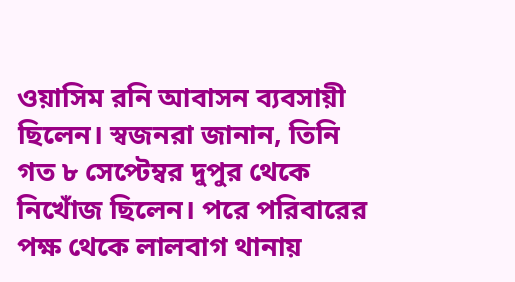ওয়াসিম রনি আবাসন ব্যবসায়ী ছিলেন। স্বজনরা জানান, তিনি গত ৮ সেপ্টেম্বর দুপুর থেকে নিখোঁজ ছিলেন। পরে পরিবারের পক্ষ থেকে লালবাগ থানায়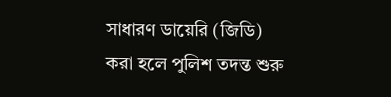সাধারণ ডায়েরি (জিডি) করা হলে পুলিশ তদন্ত শুরু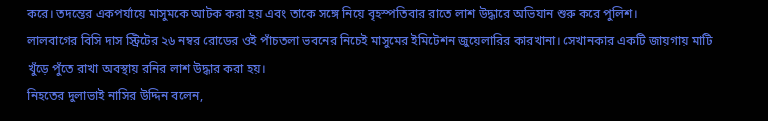করে। তদন্তের একপর্যায়ে মাসুমকে আটক করা হয় এবং তাকে সঙ্গে নিয়ে বৃহস্পতিবার রাতে লাশ উদ্ধারে অভিযান শুরু করে পুলিশ।
লালবাগের বিসি দাস স্ট্রিটের ২৬ নম্বর রোডের ওই পাঁচতলা ভবনের নিচেই মাসুমের ইমিটেশন জুয়েলারির কারখানা। সেখানকার একটি জায়গায় মাটি খুঁড়ে পুঁতে রাখা অবস্থায় রনির লাশ উদ্ধার করা হয়।
নিহতের দুলাভাই নাসির উদ্দিন বলেন,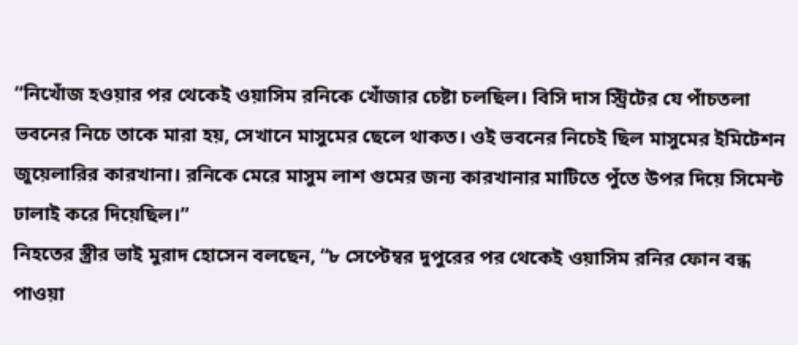“নিখোঁজ হওয়ার পর থেকেই ওয়াসিম রনিকে খোঁজার চেষ্টা চলছিল। বিসি দাস স্ট্রিটের যে পাঁচতলা ভবনের নিচে তাকে মারা হয়, সেখানে মাসুমের ছেলে থাকত। ওই ভবনের নিচেই ছিল মাসুমের ইমিটেশন জুয়েলারির কারখানা। রনিকে মেরে মাসুম লাশ গুমের জন্য কারখানার মাটিতে পুঁতে উপর দিয়ে সিমেন্ট ঢালাই করে দিয়েছিল।”
নিহতের স্ত্রীর ভাই মুরাদ হোসেন বলছেন, “৮ সেপ্টেম্বর দুপুরের পর থেকেই ওয়াসিম রনির ফোন বন্ধ পাওয়া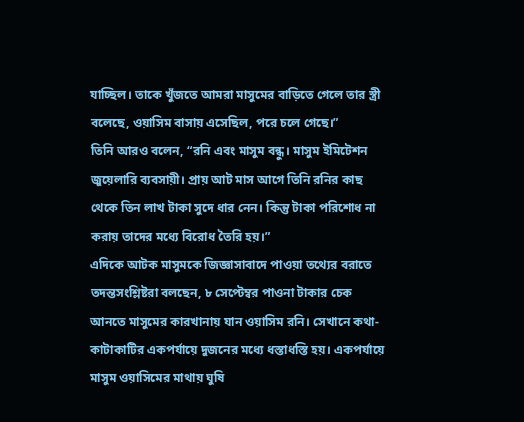যাচ্ছিল। তাকে খুঁজতে আমরা মাসুমের বাড়িতে গেলে তার স্ত্রী বলেছে, ওয়াসিম বাসায় এসেছিল, পরে চলে গেছে।”
তিনি আরও বলেন, “রনি এবং মাসুম বন্ধু। মাসুম ইমিটেশন জুয়েলারি ব্যবসায়ী। প্রায় আট মাস আগে তিনি রনির কাছ থেকে তিন লাখ টাকা সুদে ধার নেন। কিন্তু টাকা পরিশোধ না করায় তাদের মধ্যে বিরোধ তৈরি হয়।”
এদিকে আটক মাসুমকে জিজ্ঞাসাবাদে পাওয়া তথ্যের বরাতে তদন্তসংশ্লিষ্টরা বলছেন, ৮ সেপ্টেম্বর পাওনা টাকার চেক আনতে মাসুমের কারখানায় যান ওয়াসিম রনি। সেখানে কথা-কাটাকাটির একপর্যায়ে দুজনের মধ্যে ধস্তাধস্তি হয়। একপর্যায়ে মাসুম ওয়াসিমের মাথায় ঘুষি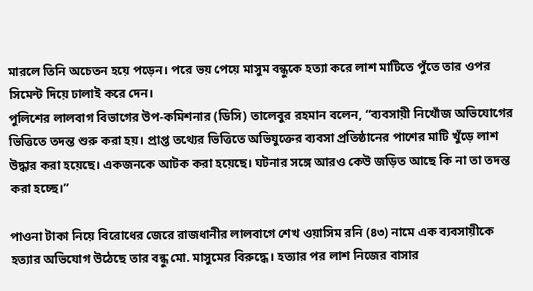মারলে তিনি অচেতন হয়ে পড়েন। পরে ভয় পেয়ে মাসুম বন্ধুকে হত্যা করে লাশ মাটিতে পুঁতে তার ওপর সিমেন্ট দিয়ে ঢালাই করে দেন।
পুলিশের লালবাগ বিভাগের উপ-কমিশনার (ডিসি) তালেবুর রহমান বলেন, “ব্যবসায়ী নিখোঁজ অভিযোগের ভিত্তিতে তদন্ত শুরু করা হয়। প্রাপ্ত তথ্যের ভিত্তিতে অভিযুক্তের ব্যবসা প্রতিষ্ঠানের পাশের মাটি খুঁড়ে লাশ উদ্ধার করা হয়েছে। একজনকে আটক করা হয়েছে। ঘটনার সঙ্গে আরও কেউ জড়িত আছে কি না তা তদন্ত করা হচ্ছে।”

পাওনা টাকা নিয়ে বিরোধের জেরে রাজধানীর লালবাগে শেখ ওয়াসিম রনি (৪৩) নামে এক ব্যবসায়ীকে হত্যার অভিযোগ উঠেছে তার বন্ধু মো. মাসুমের বিরুদ্ধে। হত্যার পর লাশ নিজের বাসার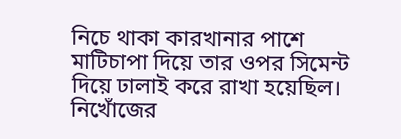নিচে থাকা কারখানার পাশে মাটিচাপা দিয়ে তার ওপর সিমেন্ট দিয়ে ঢালাই করে রাখা হয়েছিল। নিখোঁজের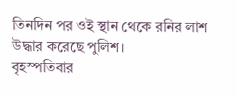তিনদিন পর ওই স্থান থেকে রনির লাশ উদ্ধার করেছে পুলিশ।
বৃহস্পতিবার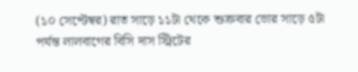(১০ সেপ্টেম্বর) রাত সাড়ে ১১টা থেকে শুক্রবার ভোর সাড়ে ৫টা পর্যন্ত লালবাগের বিসি দাস স্ট্রিটের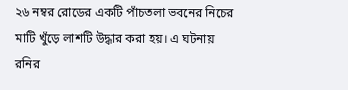২৬ নম্বর রোডের একটি পাঁচতলা ভবনের নিচের মাটি খুঁড়ে লাশটি উদ্ধার করা হয়। এ ঘটনায় রনির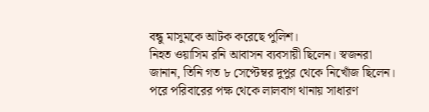বন্ধু মাসুমকে আটক করেছে পুলিশ।
নিহত ওয়াসিম রনি আবাসন ব্যবসায়ী ছিলেন। স্বজনরা জানান, তিনি গত ৮ সেপ্টেম্বর দুপুর থেকে নিখোঁজ ছিলেন। পরে পরিবারের পক্ষ থেকে লালবাগ থানায় সাধারণ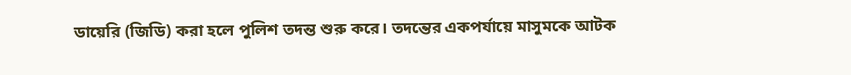ডায়েরি (জিডি) করা হলে পুলিশ তদন্ত শুরু করে। তদন্তের একপর্যায়ে মাসুমকে আটক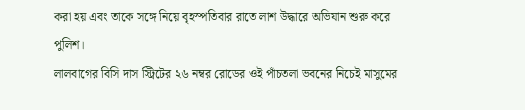করা হয় এবং তাকে সঙ্গে নিয়ে বৃহস্পতিবার রাতে লাশ উদ্ধারে অভিযান শুরু করে পুলিশ।
লালবাগের বিসি দাস স্ট্রিটের ২৬ নম্বর রোডের ওই পাঁচতলা ভবনের নিচেই মাসুমের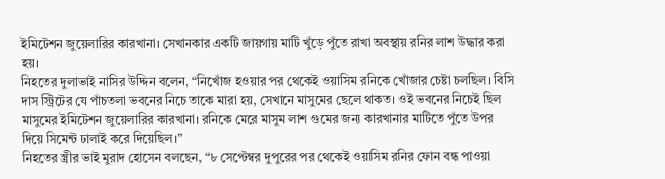ইমিটেশন জুয়েলারির কারখানা। সেখানকার একটি জায়গায় মাটি খুঁড়ে পুঁতে রাখা অবস্থায় রনির লাশ উদ্ধার করা হয়।
নিহতের দুলাভাই নাসির উদ্দিন বলেন, “নিখোঁজ হওয়ার পর থেকেই ওয়াসিম রনিকে খোঁজার চেষ্টা চলছিল। বিসি দাস স্ট্রিটের যে পাঁচতলা ভবনের নিচে তাকে মারা হয়, সেখানে মাসুমের ছেলে থাকত। ওই ভবনের নিচেই ছিল মাসুমের ইমিটেশন জুয়েলারির কারখানা। রনিকে মেরে মাসুম লাশ গুমের জন্য কারখানার মাটিতে পুঁতে উপর দিয়ে সিমেন্ট ঢালাই করে দিয়েছিল।”
নিহতের স্ত্রীর ভাই মুরাদ হোসেন বলছেন, “৮ সেপ্টেম্বর দুপুরের পর থেকেই ওয়াসিম রনির ফোন বন্ধ পাওয়া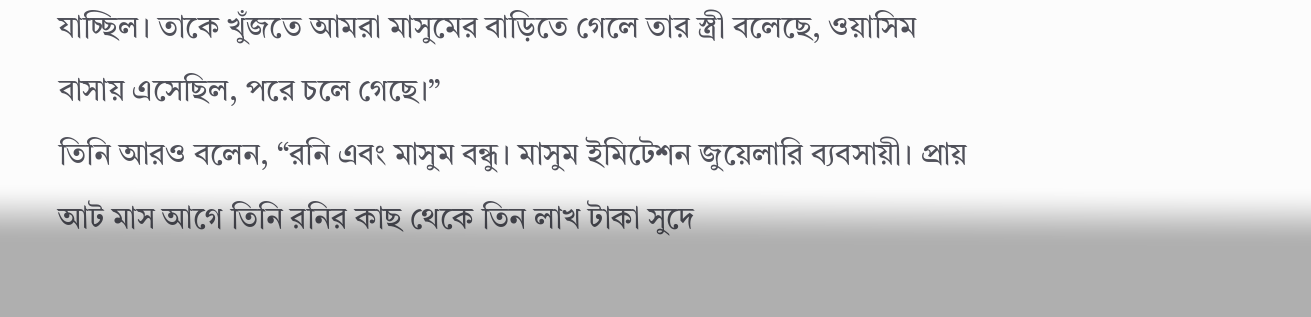যাচ্ছিল। তাকে খুঁজতে আমরা মাসুমের বাড়িতে গেলে তার স্ত্রী বলেছে, ওয়াসিম বাসায় এসেছিল, পরে চলে গেছে।”
তিনি আরও বলেন, “রনি এবং মাসুম বন্ধু। মাসুম ইমিটেশন জুয়েলারি ব্যবসায়ী। প্রায় আট মাস আগে তিনি রনির কাছ থেকে তিন লাখ টাকা সুদে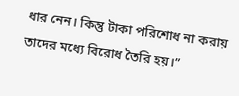ধার নেন। কিন্তু টাকা পরিশোধ না করায় তাদের মধ্যে বিরোধ তৈরি হয়।”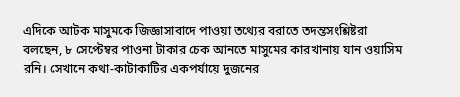এদিকে আটক মাসুমকে জিজ্ঞাসাবাদে পাওয়া তথ্যের বরাতে তদন্তসংশ্লিষ্টরা বলছেন, ৮ সেপ্টেম্বর পাওনা টাকার চেক আনতে মাসুমের কারখানায় যান ওয়াসিম রনি। সেখানে কথা-কাটাকাটির একপর্যায়ে দুজনের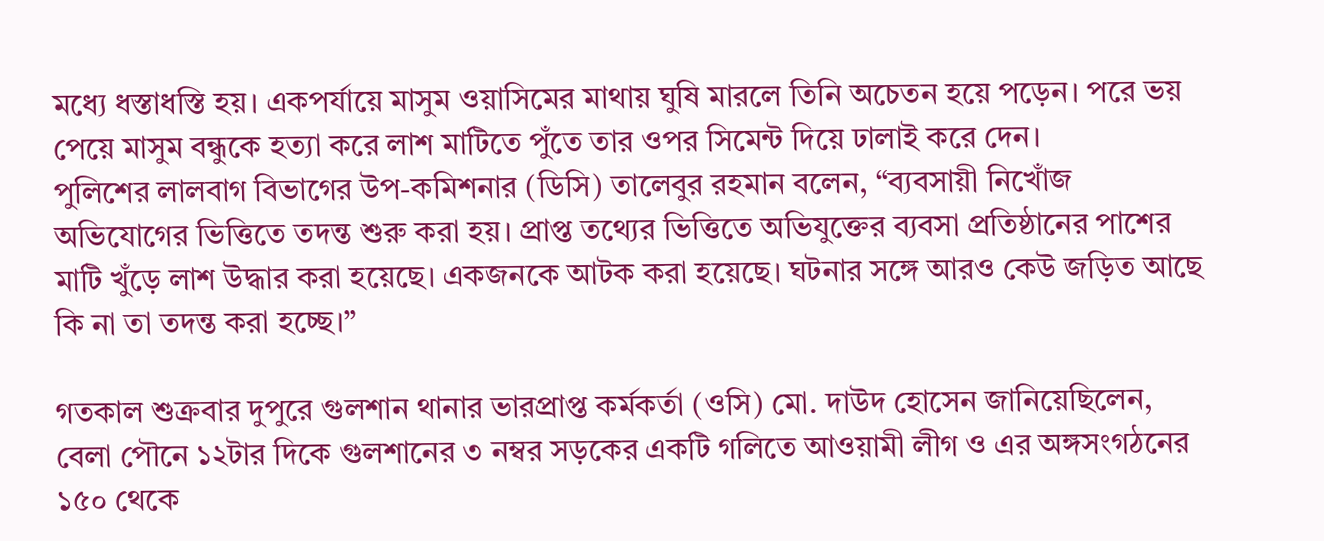মধ্যে ধস্তাধস্তি হয়। একপর্যায়ে মাসুম ওয়াসিমের মাথায় ঘুষি মারলে তিনি অচেতন হয়ে পড়েন। পরে ভয় পেয়ে মাসুম বন্ধুকে হত্যা করে লাশ মাটিতে পুঁতে তার ওপর সিমেন্ট দিয়ে ঢালাই করে দেন।
পুলিশের লালবাগ বিভাগের উপ-কমিশনার (ডিসি) তালেবুর রহমান বলেন, “ব্যবসায়ী নিখোঁজ অভিযোগের ভিত্তিতে তদন্ত শুরু করা হয়। প্রাপ্ত তথ্যের ভিত্তিতে অভিযুক্তের ব্যবসা প্রতিষ্ঠানের পাশের মাটি খুঁড়ে লাশ উদ্ধার করা হয়েছে। একজনকে আটক করা হয়েছে। ঘটনার সঙ্গে আরও কেউ জড়িত আছে কি না তা তদন্ত করা হচ্ছে।”

গতকাল শুক্রবার দুপুরে গুলশান থানার ভারপ্রাপ্ত কর্মকর্তা (ওসি) মো. দাউদ হোসেন জানিয়েছিলেন, বেলা পৌনে ১২টার দিকে গুলশানের ৩ নম্বর সড়কের একটি গলিতে আওয়ামী লীগ ও এর অঙ্গসংগঠনের ১৫০ থেকে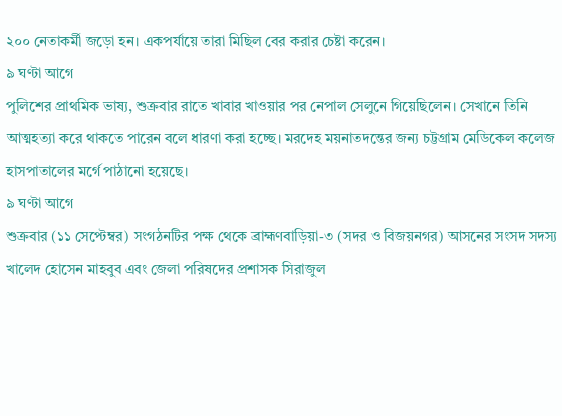২০০ নেতাকর্মী জড়ো হন। একপর্যায়ে তারা মিছিল বের করার চেষ্টা করেন।
৯ ঘণ্টা আগে
পুলিশের প্রাথমিক ভাষ্য, শুক্রবার রাতে খাবার খাওয়ার পর নেপাল সেলুনে গিয়েছিলেন। সেখানে তিনি আত্মহত্যা করে থাকতে পারেন বলে ধারণা করা হচ্ছে। মরদেহ ময়নাতদন্তের জন্য চট্টগ্রাম মেডিকেল কলেজ হাসপাতালের মর্গে পাঠানো হয়েছে।
৯ ঘণ্টা আগে
শুক্রবার (১১ সেপ্টেম্বর) সংগঠনটির পক্ষ থেকে ব্রাহ্মণবাড়িয়া-৩ (সদর ও বিজয়নগর) আসনের সংসদ সদস্য খালেদ হোসেন মাহবুব এবং জেলা পরিষদের প্রশাসক সিরাজুল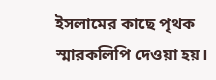ইসলামের কাছে পৃথক স্মারকলিপি দেওয়া হয়।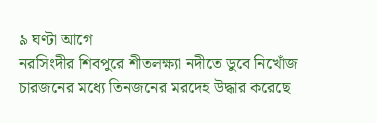৯ ঘণ্টা আগে
নরসিংদীর শিবপুরে শীতলক্ষ্যা নদীতে ডুবে নিখোঁজ চারজনের মধ্যে তিনজনের মরদেহ উদ্ধার করেছে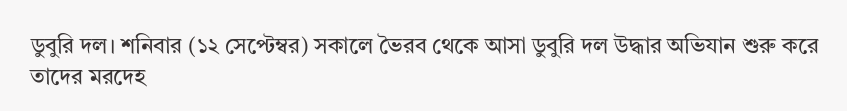ডুবুরি দল। শনিবার (১২ সেপ্টেম্বর) সকালে ভৈরব থেকে আসা ডুবুরি দল উদ্ধার অভিযান শুরু করে তাদের মরদেহ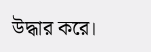উদ্ধার করে।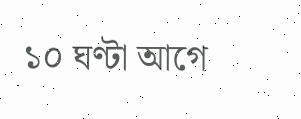১০ ঘণ্টা আগে